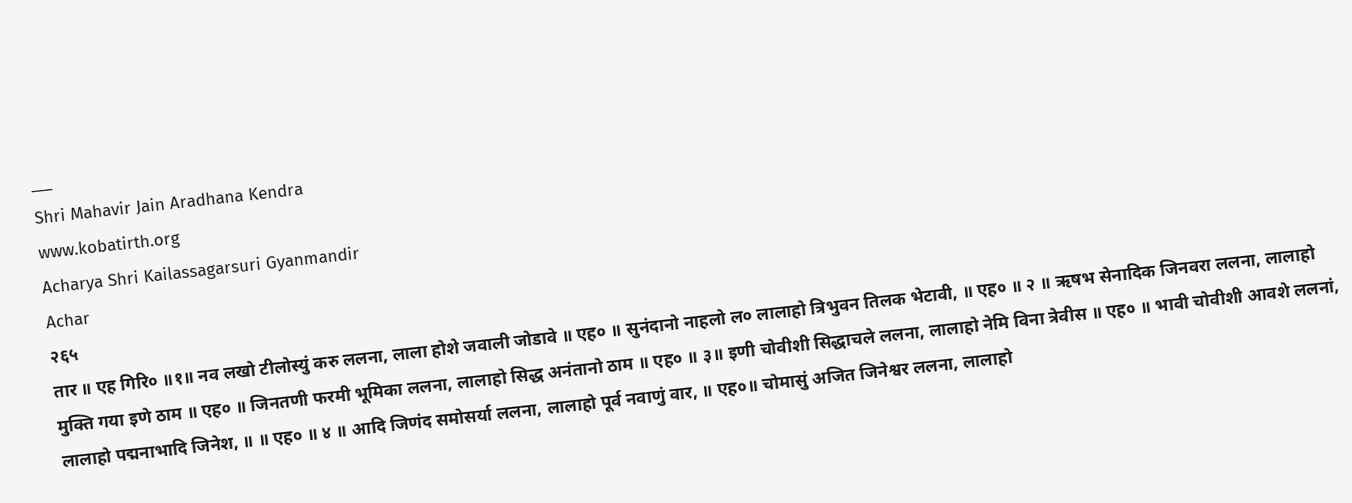___
Shri Mahavir Jain Aradhana Kendra
www.kobatirth.org
Acharya Shri Kailassagarsuri Gyanmandir
Achar
२६५
तार ॥ एह गिरि० ॥१॥ नव लखो टीलोस्युं करु ललना, लाला होशे जवाली जोडावे ॥ एह० ॥ सुनंदानो नाहलो ल० लालाहो त्रिभुवन तिलक भेटावी, ॥ एह० ॥ २ ॥ ऋषभ सेनादिक जिनवरा ललना, लालाहो मुक्ति गया इणे ठाम ॥ एह० ॥ जिनतणी फरमी भूमिका ललना, लालाहो सिद्ध अनंतानो ठाम ॥ एह० ॥ ३॥ इणी चोवीशी सिद्धाचले ललना, लालाहो नेमि विना त्रेवीस ॥ एह० ॥ भावी चोवीशी आवशे ललनां, लालाहो पद्मनाभादि जिनेश, ॥ ॥ एह० ॥ ४ ॥ आदि जिणंद समोसर्या ललना, लालाहो पूर्व नवाणुं वार, ॥ एह०॥ चोमासुं अजित जिनेश्वर ललना, लालाहो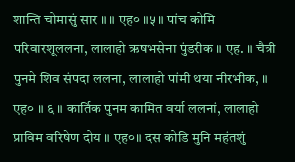शान्ति चोमासुं सार ॥ ॥ एह० ॥५॥ पांच कोमि परिवारशूललना, लालाहो ऋषभसेना पुंडरीक ॥ एह. ॥ चैत्री पुनमे शिव संपदा ललना, लालाहो पांमी थया नीरभीक, ॥ एह० ॥ ६ ॥ कार्तिक पुनम कामित वर्या ललनां, लालाहो प्राविम वरिषेण दोय ॥ एह०॥ दस कोडि मुनि महंतशुं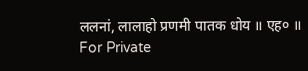ललनां, लालाहो प्रणमी पातक धोय ॥ एह० ॥
For Private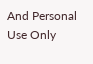And Personal Use Only